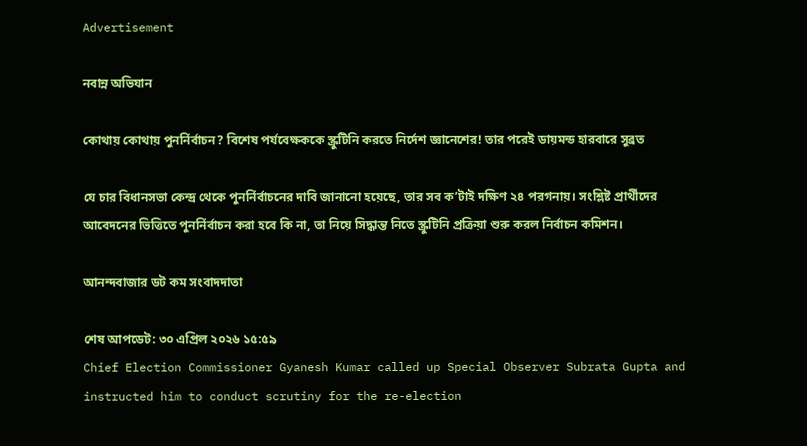Advertisement

নবান্ন অভিযান

কোথায় কোথায় পুনর্নির্বাচন? বিশেষ পর্যবেক্ষককে স্ক্রুটিনি করতে নির্দেশ জ্ঞানেশের! তার পরেই ডায়মন্ড হারবারে সুব্রত

যে চার বিধানসভা কেন্দ্র থেকে পুনর্নির্বাচনের দাবি জানানো হয়েছে, তার সব ক’টাই দক্ষিণ ২৪ পরগনায়। সংশ্লিষ্ট প্রার্থীদের আবেদনের ভিত্তিতে পুনর্নির্বাচন করা হবে কি না, তা নিয়ে সিদ্ধান্ত নিতে স্ক্রুটিনি প্রক্রিয়া শুরু করল নির্বাচন কমিশন।

আনন্দবাজার ডট কম সংবাদদাতা

শেষ আপডেট: ৩০ এপ্রিল ২০২৬ ১৫:৫৯
Chief Election Commissioner Gyanesh Kumar called up Special Observer Subrata Gupta and instructed him to conduct scrutiny for the re-election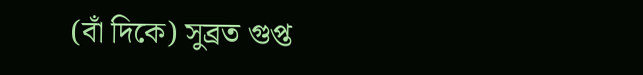(বাঁ দিকে) সুব্রত গুপ্ত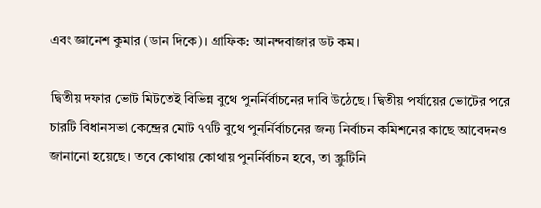এবং জ্ঞানেশ কুমার (ডান দিকে)। গ্রাফিক: আনন্দবাজার ডট কম।

দ্বিতীয় দফার ভোট মিটতেই বিভিন্ন বুথে পুনর্নির্বাচনের দাবি উঠেছে। দ্বিতীয় পর্যায়ের ভোটের পরে চারটি বিধানসভা কেন্দ্রের মোট ৭৭টি বুথে পুনর্নির্বাচনের জন্য নির্বাচন কমিশনের কাছে আবেদনও জানানো হয়েছে। তবে কোথায় কোথায় পুনর্নির্বাচন হবে, তা স্ক্রুটিনি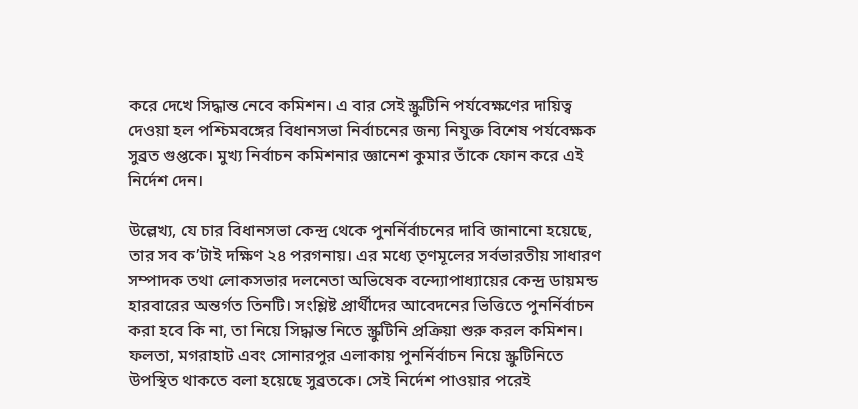করে দেখে সিদ্ধান্ত নেবে কমিশন। এ বার সেই স্ক্রুটিনি পর্যবেক্ষণের দায়িত্ব দেওয়া হল পশ্চিমবঙ্গের বিধানসভা নির্বাচনের জন্য নিযুক্ত বিশেষ পর্যবেক্ষক সুব্রত গুপ্তকে। মুখ্য নির্বাচন কমিশনার জ্ঞানেশ কুমার তাঁকে ফোন করে এই নির্দেশ দেন।

উল্লেখ্য, যে চার বিধানসভা কেন্দ্র থেকে পুনর্নির্বাচনের দাবি জানানো হয়েছে, তার সব ক’টাই দক্ষিণ ২৪ পরগনায়। এর মধ্যে তৃণমূলের সর্বভারতীয় সাধারণ সম্পাদক তথা লোকসভার দলনেতা অভিষেক বন্দ্যোপাধ্যায়ের কেন্দ্র ডায়মন্ড হারবারের অন্তর্গত তিনটি। সংশ্লিষ্ট প্রার্থীদের আবেদনের ভিত্তিতে পুনর্নির্বাচন করা হবে কি না, তা নিয়ে সিদ্ধান্ত নিতে স্ক্রুটিনি প্রক্রিয়া শুরু করল কমিশন। ফলতা, মগরাহাট এবং সোনারপুর এলাকায় পুনর্নির্বাচন নিয়ে স্ক্রুটিনিতে উপস্থিত থাকতে বলা হয়েছে সুব্রতকে। সেই নির্দেশ পাওয়ার পরেই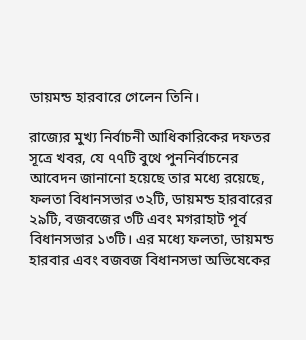ডায়মন্ড হারবারে গেলেন তিনি।

রাজ্যের মুখ্য নির্বাচনী আধিকারিকের দফতর সূত্রে খবর, যে ৭৭টি বুথে পুননির্বাচনের আবেদন জানানো হয়েছে তার মধ্যে রয়েছে, ফলতা বিধানসভার ৩২টি, ডায়মন্ড হারবারের ২৯টি, বজবজের ৩টি এবং মগরাহাট পূর্ব বিধানসভার ১৩টি। এর মধ্যে ফলতা, ডায়মন্ড হারবার এবং বজবজ বিধানসভা অভিষেকের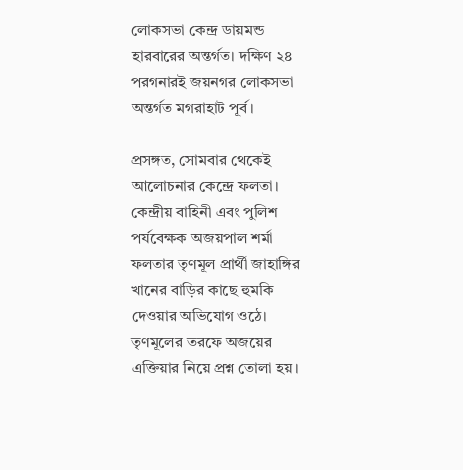লোকসভা কেন্দ্র ডায়মন্ড হারবারের অন্তর্গত। দক্ষিণ ২৪ পরগনারই জয়নগর লোকসভা অন্তর্গত মগরাহাট পূর্ব।

প্রসঙ্গত, সোমবার থেকেই আলোচনার কেন্দ্রে ফলতা। কেন্দ্রীয় বাহিনী এবং পুলিশ পর্যবেক্ষক অজয়পাল শর্মা ফলতার তৃণমূল প্রার্থী জাহাঙ্গির খানের বাড়ির কাছে হুমকি দেওয়ার অভিযোগ ওঠে। তৃণমূলের তরফে অজয়ের এক্তিয়ার নিয়ে প্রশ্ন তোলা হয়।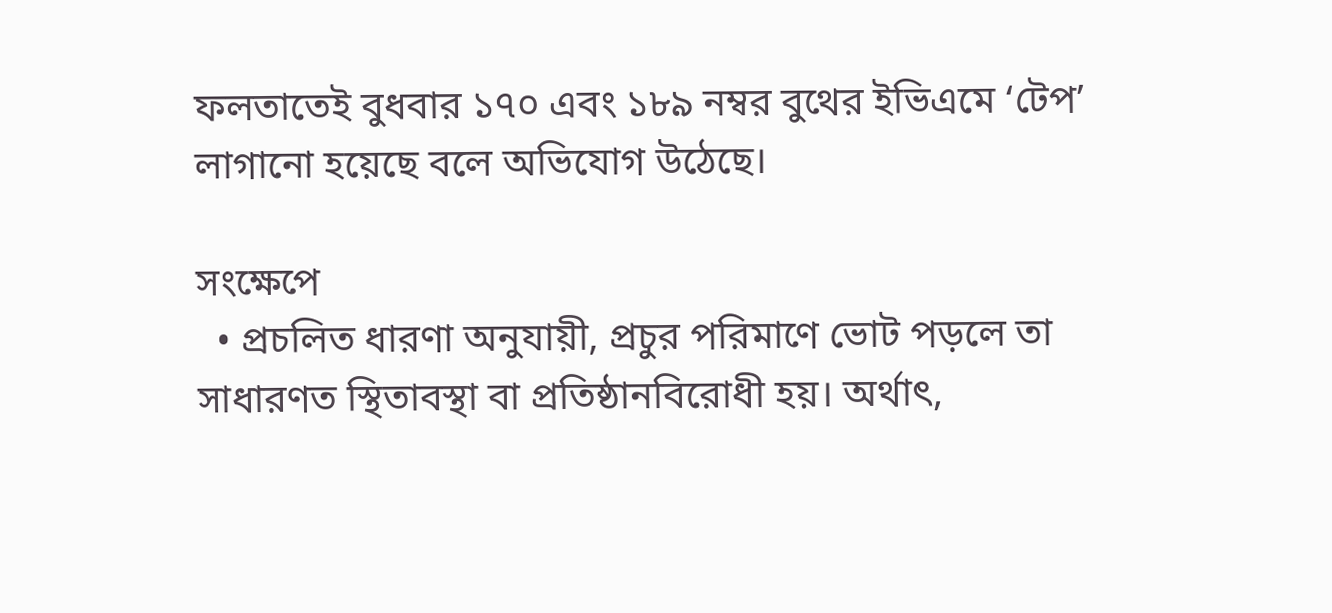ফলতাতেই বুধবার ১৭০ এবং ১৮৯ নম্বর বুথের ইভিএমে ‘টেপ’ লাগানো হয়েছে বলে অভিযোগ উঠেছে।

সংক্ষেপে
  • প্রচলিত ধারণা অনুযায়ী, প্রচুর পরিমাণে ভোট পড়লে তা সাধারণত স্থিতাবস্থা বা প্রতিষ্ঠানবিরোধী হয়। অর্থাৎ,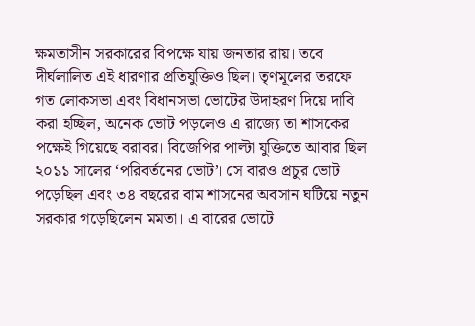ক্ষমতাসীন সরকারের বিপক্ষে যায় জনতার রায়। তবে দীর্ঘলালিত এই ধারণার প্রতিযুক্তিও ছিল। তৃণমূলের তরফে গত লোকসভা এবং বিধানসভা ভোটের উদাহরণ দিয়ে দাবি করা হচ্ছিল, অনেক ভোট পড়লেও এ রাজ্যে তা শাসকের পক্ষেই গিয়েছে বরাবর। বিজেপির পাল্টা যুক্তিতে আবার ছিল ২০১১ সালের ‘পরিবর্তনের ভোট’। সে বারও প্রচুর ভোট পড়েছিল এবং ৩৪ বছরের বাম শাসনের অবসান ঘটিয়ে নতুন সরকার গড়েছিলেন মমতা। এ বারের ভোটে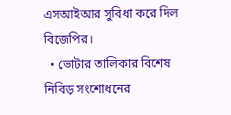এসআইআর সুবিধা করে দিল বিজেপির।
  • ভোটার তালিকার বিশেষ নিবিড় সংশোধনের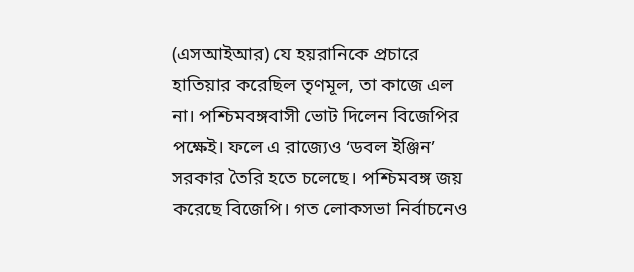(এসআইআর) যে হয়রানিকে প্রচারে হাতিয়ার করেছিল তৃণমূল, তা কাজে এল না। পশ্চিমবঙ্গবাসী ভোট দিলেন বিজেপির পক্ষেই। ফলে এ রাজ্যেও ‘ডবল ইঞ্জিন’ সরকার তৈরি হতে চলেছে। পশ্চিমবঙ্গ জয় করেছে বিজেপি। গত লোকসভা নির্বাচনেও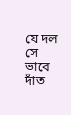যে দল সে ভাবে দাঁত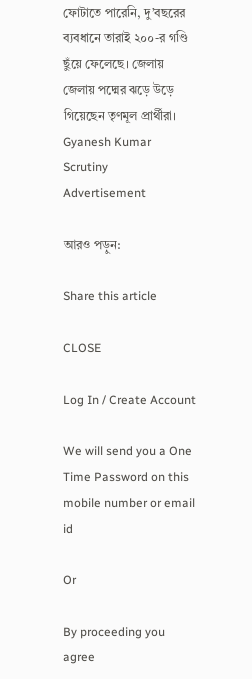ফোটাতে পারেনি, দু’বছরের ব্যবধানে তারাই ২০০-র গণ্ডি ছুঁয়ে ফেলেছে। জেলায় জেলায় পদ্মের ঝড়ে উড়ে গিয়েছেন তৃণমূল প্রার্থীরা।
Gyanesh Kumar Scrutiny
Advertisement

আরও পড়ুন:

Share this article

CLOSE

Log In / Create Account

We will send you a One Time Password on this mobile number or email id

Or

By proceeding you agree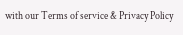with our Terms of service & Privacy Policy